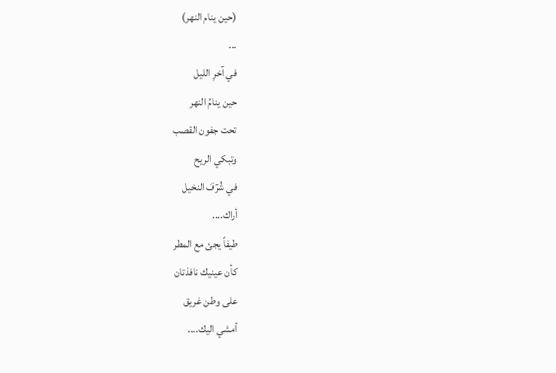(حين ينام النهر)
...
في آخرِ الليل
حين ينامُ النهر
تحت جفون القصب
وتبكي الريح
في شُرٓفَ النخيل
أراك....
طيفاً يجئ مع المطر
كأن عينيك نافذتان
على وطن غريق
أمشي اليك....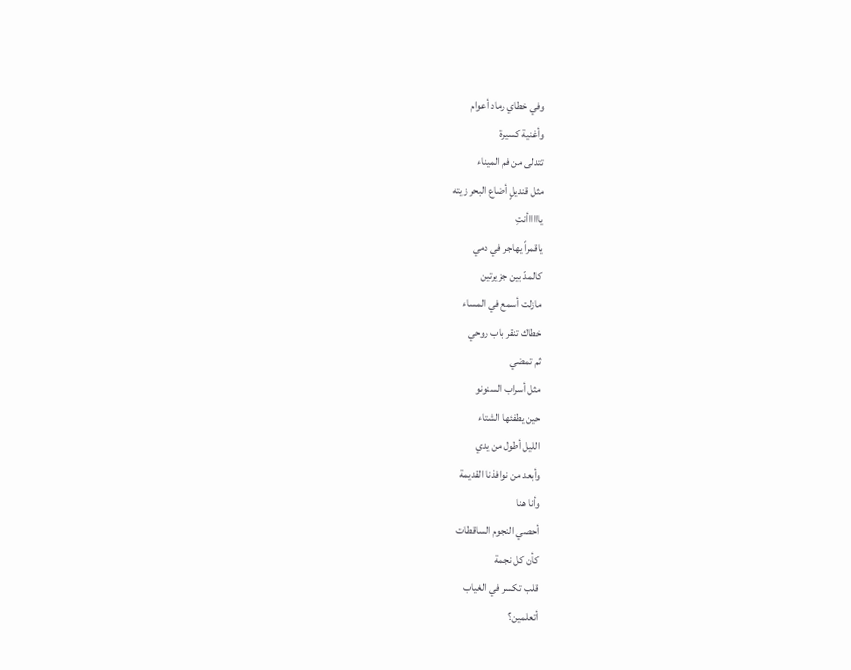وفي خطاي رماد أعوام
وأغنية كسيرة
تتدلى من فم الميناء
مثل قنديلٍ أضاع البحر زيته
ياااااأنتِ
ياقمراً يهاجر في دمي
كالمدّ بين جزيرتين
مازلت أسمع في المساء
خطاك تنقر باب روحي
ثم تمضي
مثل أسراب السنونو
حين يطفئها الشتاء
الليل أطول من يدي
وأبعد من نوافذنا القديمة
وأنا هنا
أحصي النجوم الساقطات
كأن كل نجمة
قلب تكسر في الغياب
أتعلمين؟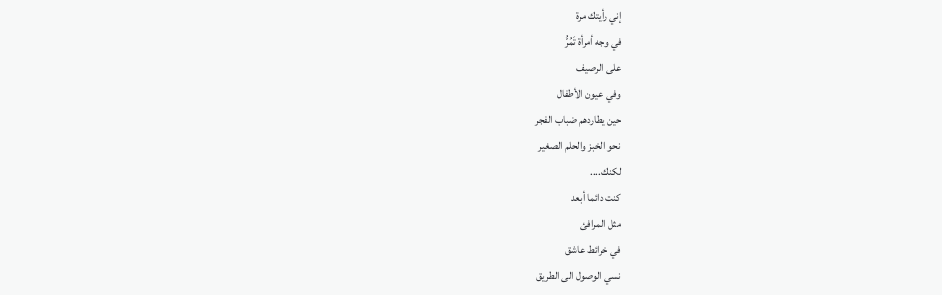إني رأيتك مرة
في وجه أمرأة تَمُرُّ
على الرصيف
وفي عيون الأطفال
حين يطاردهم ضباب الفجر
نحو الخبز والحلم الصغير
لكنك....
كنت دائما أبعد
مثل المرافئ
في خرائط عاشق
نسي الوصول الى الطريق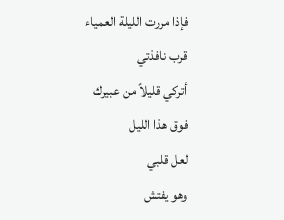فإذا مررت الليلة العمياء
قرب نافذتي
أتركي قليلاً من عبيرك
فوق هذا الليل
لعل قلبي
وهو يفتش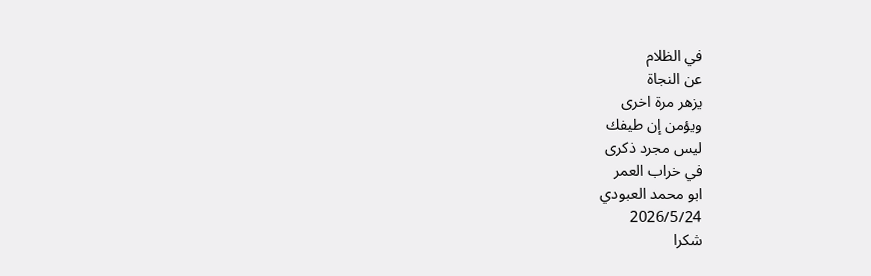في الظلام
عن النجاة
يزهر مرة اخرى
ويؤمن إن طيفك
ليس مجرد ذكرى
في خراب العمر
ابو محمد العبودي
2026/5/24
شكرا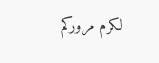لكرم مروركم